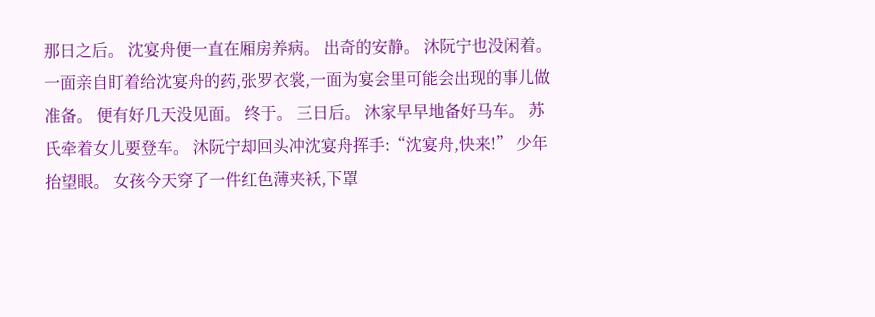那日之后。 沈宴舟便一直在厢房养病。 出奇的安静。 沐阮宁也没闲着。 一面亲自盯着给沈宴舟的药,张罗衣裳,一面为宴会里可能会出现的事儿做准备。 便有好几天没见面。 终于。 三日后。 沐家早早地备好马车。 苏氏牵着女儿要登车。 沐阮宁却回头冲沈宴舟挥手:“沈宴舟,快来!” 少年抬望眼。 女孩今天穿了一件红色薄夹袄,下罩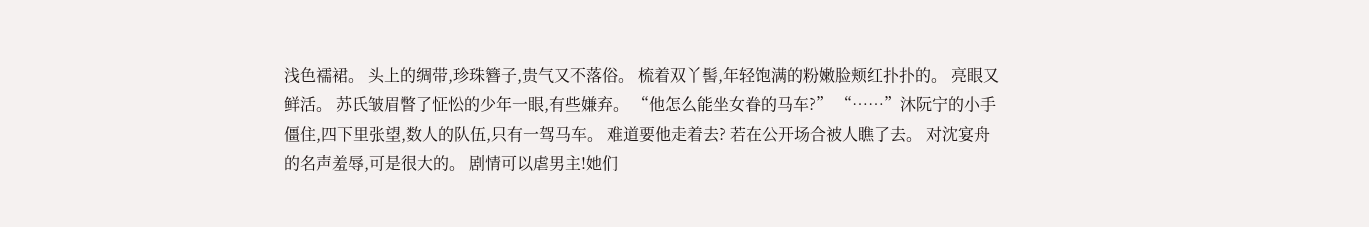浅色襦裙。 头上的绸带,珍珠簪子,贵气又不落俗。 梳着双丫髻,年轻饱满的粉嫩脸颊红扑扑的。 亮眼又鲜活。 苏氏皱眉瞥了怔忪的少年一眼,有些嫌弃。 “他怎么能坐女眷的马车?” “……”沐阮宁的小手僵住,四下里张望,数人的队伍,只有一驾马车。 难道要他走着去? 若在公开场合被人瞧了去。 对沈宴舟的名声羞辱,可是很大的。 剧情可以虐男主!她们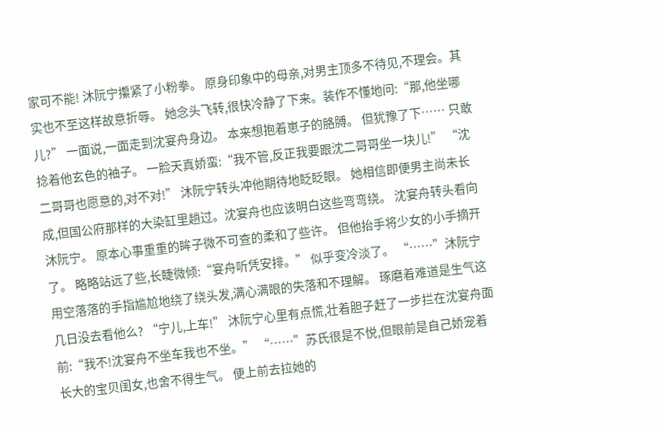家可不能! 沐阮宁攥紧了小粉拳。 原身印象中的母亲,对男主顶多不待见,不理会。其实也不至这样故意折辱。 她念头飞转,很快冷静了下来。装作不懂地问:“那,他坐哪儿?” 一面说,一面走到沈宴舟身边。 本来想抱着崽子的胳膊。 但犹豫了下…… 只敢捻着他玄色的袖子。 一脸天真娇蛮:“我不管,反正我要跟沈二哥哥坐一块儿!” “沈二哥哥也愿意的,对不对!” 沐阮宁转头冲他期待地眨眨眼。 她相信即便男主尚未长成,但国公府那样的大染缸里趟过。沈宴舟也应该明白这些弯弯绕。 沈宴舟转头看向沐阮宁。 原本心事重重的眸子微不可查的柔和了些许。 但他抬手将少女的小手摘开了。 略略站远了些,长睫微倾:“宴舟听凭安排。” 似乎变冷淡了。 “……”沐阮宁用空落落的手指尴尬地绕了绕头发,满心满眼的失落和不理解。 琢磨着难道是生气这几日没去看他么? “宁儿,上车!” 沐阮宁心里有点慌,壮着胆子赶了一步拦在沈宴舟面前:“我不!沈宴舟不坐车我也不坐。” “……”苏氏很是不悦,但眼前是自己娇宠着长大的宝贝闺女,也舍不得生气。 便上前去拉她的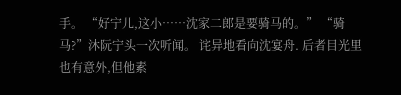手。 “好宁儿,这小……沈家二郎是要骑马的。” “骑马?”沐阮宁头一次听闻。 诧异地看向沈宴舟. 后者目光里也有意外,但他素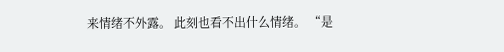来情绪不外露。 此刻也看不出什么情绪。 “是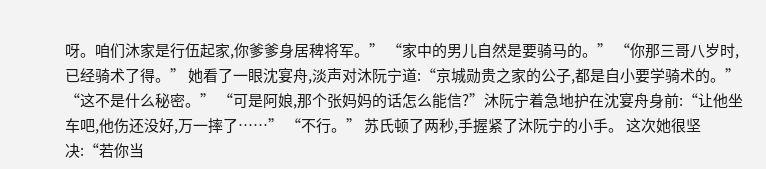呀。咱们沐家是行伍起家,你爹爹身居稗将军。” “家中的男儿自然是要骑马的。” “你那三哥八岁时,已经骑术了得。” 她看了一眼沈宴舟,淡声对沐阮宁道:“京城勋贵之家的公子,都是自小要学骑术的。” “这不是什么秘密。” “可是阿娘,那个张妈妈的话怎么能信?”沐阮宁着急地护在沈宴舟身前:“让他坐车吧,他伤还没好,万一摔了……” “不行。” 苏氏顿了两秒,手握紧了沐阮宁的小手。 这次她很坚决:“若你当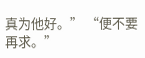真为他好。” “便不要再求。”